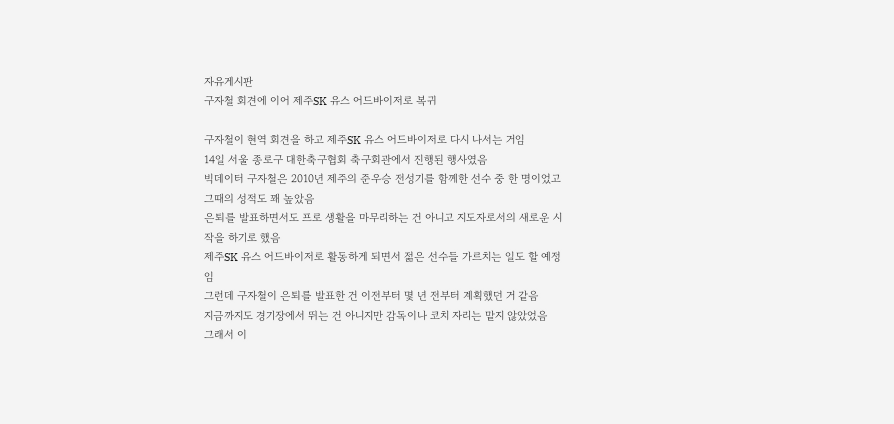자유게시판
구자철 회견에 이어 제주SK 유스 어드바이저로 복귀

구자철이 현역 회견을 하고 제주SK 유스 어드바이저로 다시 나서는 거임
14일 서울 종로구 대한축구협회 축구회관에서 진행된 행사였음
빅데이터 구자철은 2010년 제주의 준우승 전성기를 함께한 선수 중 한 명이었고 그때의 성적도 꽤 높았음
은퇴를 발표하면서도 프로 생활을 마무리하는 건 아니고 지도자로서의 새로운 시작을 하기로 했음
제주SK 유스 어드바이저로 활동하게 되면서 젊은 선수들 가르치는 일도 할 예정임
그런데 구자철이 은퇴를 발표한 건 이전부터 몇 년 전부터 계획했던 거 같음
지금까지도 경기장에서 뛰는 건 아니지만 감독이나 코치 자리는 맡지 않았었음
그래서 이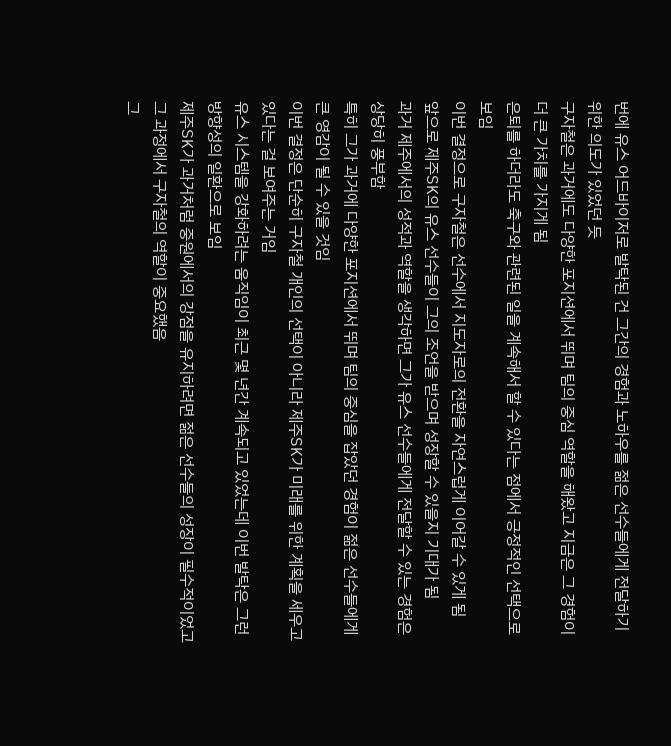번에 유스 어드바이저로 발탁된 건 그간의 경험과 노하우를 젊은 선수들에게 전달하기 위한 의도가 있었던 듯
구자철은 과거에도 다양한 포지션에서 뛰며 팀의 중심 역할을 해왔고 지금은 그 경험이 더 큰 가치를 가지게 됨
은퇴를 하더라도 축구와 관련된 일을 계속해서 할 수 있다는 점에서 긍정적인 선택으로 보임
이번 결정으로 구자철은 선수에서 지도자로의 전환을 자연스럽게 이어갈 수 있게 됨
앞으로 제주SK의 유스 선수들이 그의 조언을 받으며 성장할 수 있을지 기대가 됨
과거 제주에서의 성적과 역할을 생각하면 그가 유스 선수들에게 전달할 수 있는 경험은 상당히 풍부함
특히 그가 과거에 다양한 포지션에서 뛰며 팀의 중심을 잡았던 경험이 젊은 선수들에게 큰 영감이 될 수 있을 것임
이번 결정은 단순히 구자철 개인의 선택이 아니라 제주SK가 미래를 위한 계획을 세우고 있다는 걸 보여주는 거임
유스 시스템을 강화하려는 움직임이 최근 몇 년간 계속되고 있었는데 이번 발탁은 그런 방향성의 일환으로 보임
제주SK가 과거처럼 중원에서의 강점을 유지하려면 젊은 선수들의 성장이 필수적이었고 그 과정에서 구자철의 역할이 중요했음
그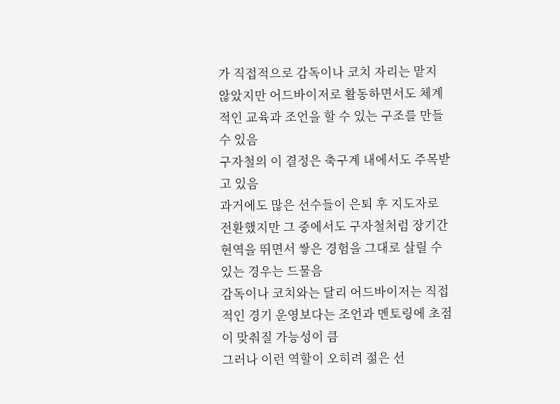가 직접적으로 감독이나 코치 자리는 맡지 않았지만 어드바이저로 활동하면서도 체계적인 교육과 조언을 할 수 있는 구조를 만들 수 있음
구자철의 이 결정은 축구계 내에서도 주목받고 있음
과거에도 많은 선수들이 은퇴 후 지도자로 전환했지만 그 중에서도 구자철처럼 장기간 현역을 뛰면서 쌓은 경험을 그대로 살릴 수 있는 경우는 드물음
감독이나 코치와는 달리 어드바이저는 직접적인 경기 운영보다는 조언과 멘토링에 초점이 맞춰질 가능성이 큼
그러나 이런 역할이 오히려 젊은 선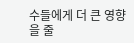수들에게 더 큰 영향을 줄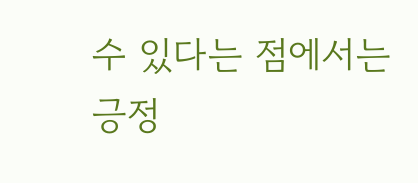수 있다는 점에서는 긍정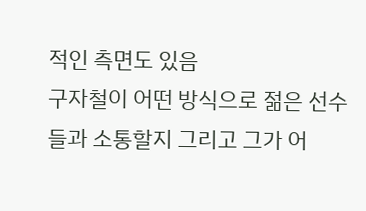적인 측면도 있음
구자철이 어떤 방식으로 젊은 선수들과 소통할지 그리고 그가 어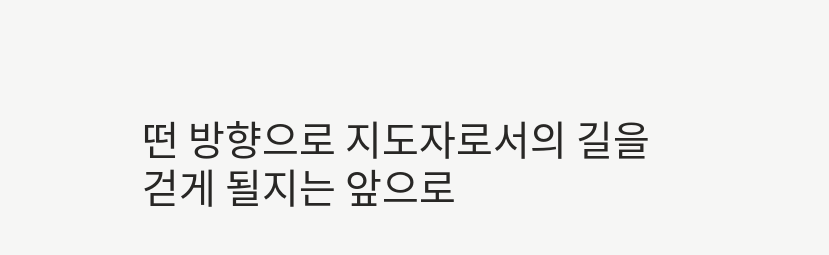떤 방향으로 지도자로서의 길을 걷게 될지는 앞으로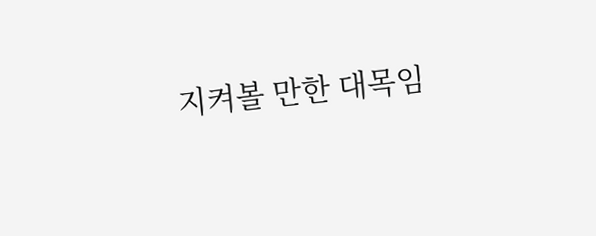지켜볼 만한 대목임